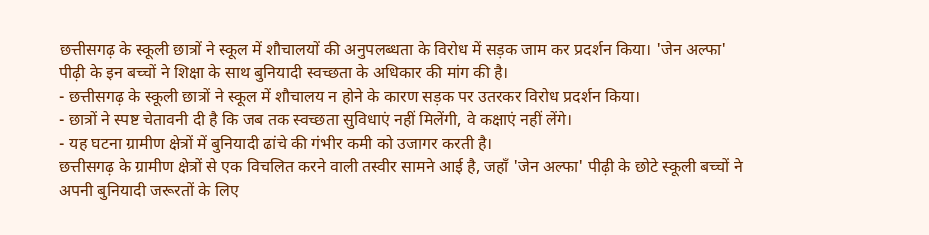छत्तीसगढ़ के स्कूली छात्रों ने स्कूल में शौचालयों की अनुपलब्धता के विरोध में सड़क जाम कर प्रदर्शन किया। 'जेन अल्फा' पीढ़ी के इन बच्चों ने शिक्षा के साथ बुनियादी स्वच्छता के अधिकार की मांग की है।
- छत्तीसगढ़ के स्कूली छात्रों ने स्कूल में शौचालय न होने के कारण सड़क पर उतरकर विरोध प्रदर्शन किया।
- छात्रों ने स्पष्ट चेतावनी दी है कि जब तक स्वच्छता सुविधाएं नहीं मिलेंगी, वे कक्षाएं नहीं लेंगे।
- यह घटना ग्रामीण क्षेत्रों में बुनियादी ढांचे की गंभीर कमी को उजागर करती है।
छत्तीसगढ़ के ग्रामीण क्षेत्रों से एक विचलित करने वाली तस्वीर सामने आई है, जहाँ 'जेन अल्फा' पीढ़ी के छोटे स्कूली बच्चों ने अपनी बुनियादी जरूरतों के लिए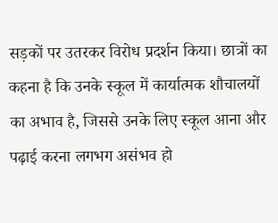सड़कों पर उतरकर विरोध प्रदर्शन किया। छात्रों का कहना है कि उनके स्कूल में कार्यात्मक शौचालयों का अभाव है, जिससे उनके लिए स्कूल आना और पढ़ाई करना लगभग असंभव हो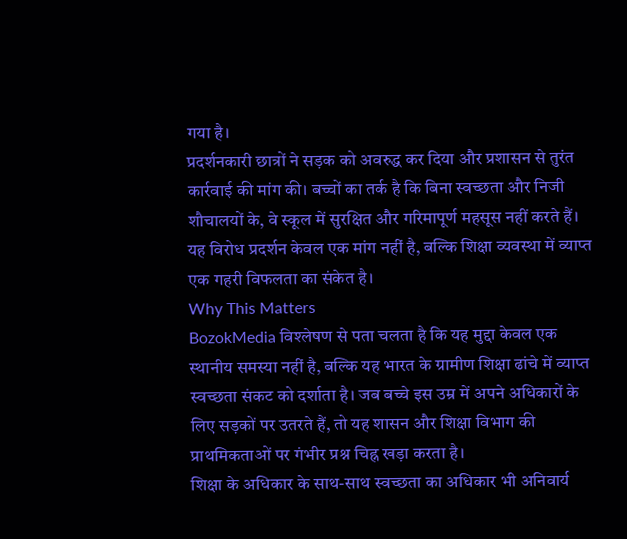गया है।
प्रदर्शनकारी छात्रों ने सड़क को अवरुद्ध कर दिया और प्रशासन से तुरंत कार्रवाई की मांग की। बच्चों का तर्क है कि बिना स्वच्छता और निजी शौचालयों के, वे स्कूल में सुरक्षित और गरिमापूर्ण महसूस नहीं करते हैं। यह विरोध प्रदर्शन केवल एक मांग नहीं है, बल्कि शिक्षा व्यवस्था में व्याप्त एक गहरी विफलता का संकेत है।
Why This Matters
BozokMedia विश्लेषण से पता चलता है कि यह मुद्दा केवल एक स्थानीय समस्या नहीं है, बल्कि यह भारत के ग्रामीण शिक्षा ढांचे में व्याप्त स्वच्छता संकट को दर्शाता है। जब बच्चे इस उम्र में अपने अधिकारों के लिए सड़कों पर उतरते हैं, तो यह शासन और शिक्षा विभाग की प्राथमिकताओं पर गंभीर प्रश्न चिह्न खड़ा करता है।
शिक्षा के अधिकार के साथ-साथ स्वच्छता का अधिकार भी अनिवार्य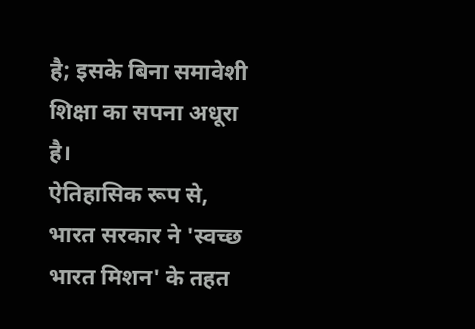है; इसके बिना समावेशी शिक्षा का सपना अधूरा है।
ऐतिहासिक रूप से, भारत सरकार ने 'स्वच्छ भारत मिशन' के तहत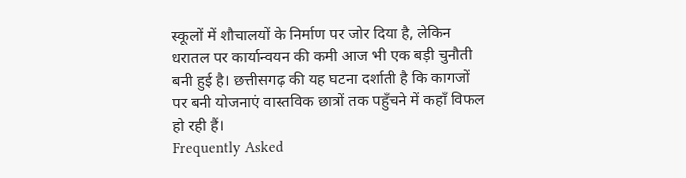स्कूलों में शौचालयों के निर्माण पर जोर दिया है, लेकिन धरातल पर कार्यान्वयन की कमी आज भी एक बड़ी चुनौती बनी हुई है। छत्तीसगढ़ की यह घटना दर्शाती है कि कागजों पर बनी योजनाएं वास्तविक छात्रों तक पहुँचने में कहाँ विफल हो रही हैं।
Frequently Asked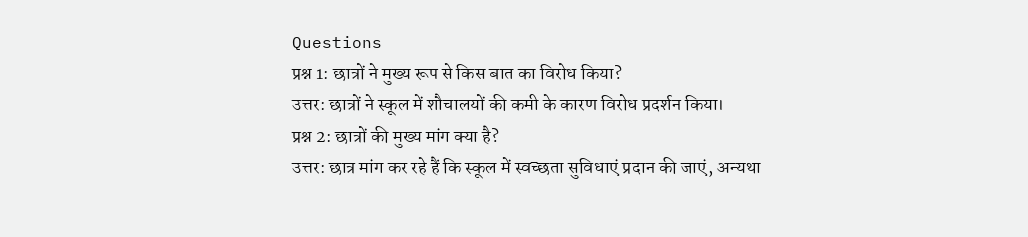Questions
प्रश्न 1: छात्रों ने मुख्य रूप से किस बात का विरोध किया?
उत्तर: छात्रों ने स्कूल में शौचालयों की कमी के कारण विरोध प्रदर्शन किया।
प्रश्न 2: छात्रों की मुख्य मांग क्या है?
उत्तर: छात्र मांग कर रहे हैं कि स्कूल में स्वच्छता सुविधाएं प्रदान की जाएं, अन्यथा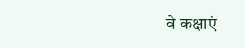वे कक्षाएं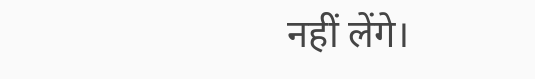नहीं लेंगे।